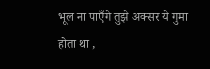भूल ना पाएँगे तुझे अक्सर ये गुमा होता था ,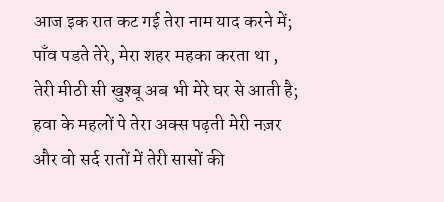आज इक रात कट गई तेरा नाम याद करने में;
पाँव पडते तेरे, मेरा शहर महका करता था ,
तेरी मीठी सी खुश्बू अब भी मेरे घर से आती है;
हवा के महलों पे तेरा अक्स पढ़ती मेरी नज़र
और वो सर्द रातों में तेरी सासों की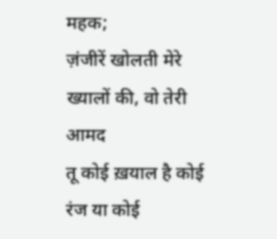महक;
ज़ंजीरें खोलती मेरे ख्यालों की, वो तेरी आमद
तू कोई ख़याल है कोई रंज या कोई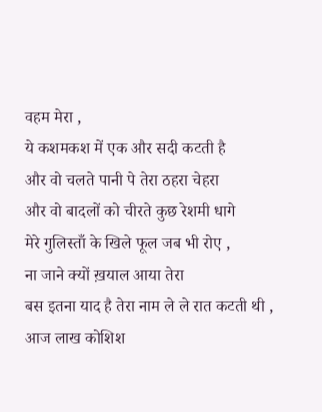वहम मेरा ,
ये कशमकश में एक और सदी कटती है
और वो चलते पानी पे तेरा ठहरा चेहरा
और वो बादलों को चीरते कुछ रेशमी धागे
मेरे गुलिस्ताँ के खिले फूल जब भी रोए ,
ना जाने क्यों ख़याल आया तेरा
बस इतना याद है तेरा नाम ले ले रात कटती थी ,
आज लाख कोशिश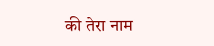की तेरा नाम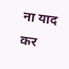ना याद कर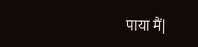पाया मैं|